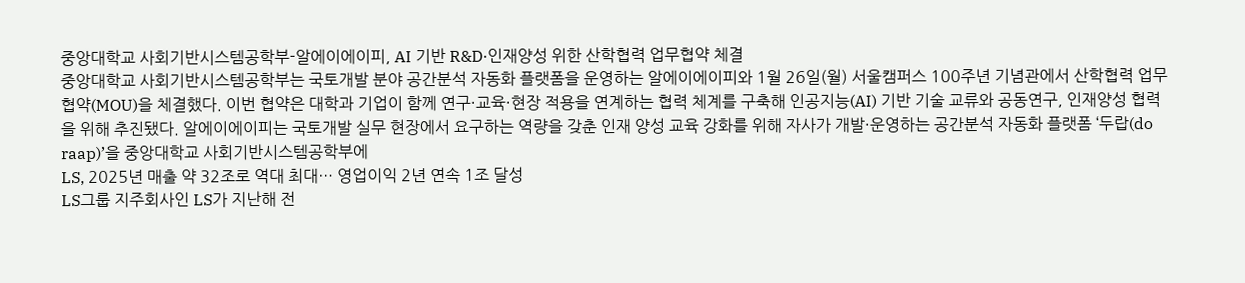중앙대학교 사회기반시스템공학부-알에이에이피, AI 기반 R&D·인재양성 위한 산학협력 업무협약 체결
중앙대학교 사회기반시스템공학부는 국토개발 분야 공간분석 자동화 플랫폼을 운영하는 알에이에이피와 1월 26일(월) 서울캠퍼스 100주년 기념관에서 산학협력 업무협약(MOU)을 체결했다. 이번 협약은 대학과 기업이 함께 연구·교육·현장 적용을 연계하는 협력 체계를 구축해 인공지능(AI) 기반 기술 교류와 공동연구, 인재양성 협력을 위해 추진됐다. 알에이에이피는 국토개발 실무 현장에서 요구하는 역량을 갖춘 인재 양성 교육 강화를 위해 자사가 개발·운영하는 공간분석 자동화 플랫폼 ‘두랍(do raap)’을 중앙대학교 사회기반시스템공학부에
LS, 2025년 매출 약 32조로 역대 최대… 영업이익 2년 연속 1조 달성
LS그룹 지주회사인 LS가 지난해 전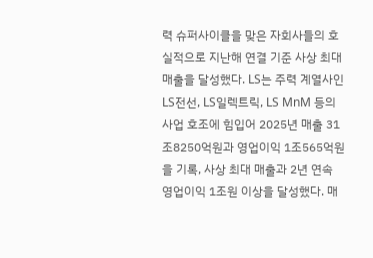력 슈퍼사이클을 맞은 자회사들의 호실적으로 지난해 연결 기준 사상 최대 매출을 달성했다. LS는 주력 계열사인 LS전선, LS일렉트릭, LS MnM 등의 사업 호조에 힘입어 2025년 매출 31조8250억원과 영업이익 1조565억원을 기록, 사상 최대 매출과 2년 연속 영업이익 1조원 이상을 달성했다. 매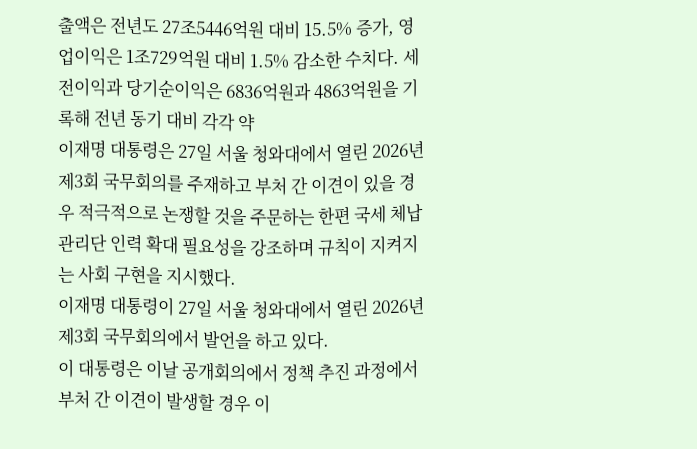출액은 전년도 27조5446억원 대비 15.5% 증가, 영업이익은 1조729억원 대비 1.5% 감소한 수치다. 세전이익과 당기순이익은 6836억원과 4863억원을 기록해 전년 동기 대비 각각 약
이재명 대통령은 27일 서울 청와대에서 열린 2026년 제3회 국무회의를 주재하고 부처 간 이견이 있을 경우 적극적으로 논쟁할 것을 주문하는 한편 국세 체납관리단 인력 확대 필요성을 강조하며 규칙이 지켜지는 사회 구현을 지시했다.
이재명 대통령이 27일 서울 청와대에서 열린 2026년 제3회 국무회의에서 발언을 하고 있다.
이 대통령은 이날 공개회의에서 정책 추진 과정에서 부처 간 이견이 발생할 경우 이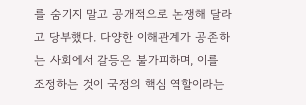를 숨기지 말고 공개적으로 논쟁해 달라고 당부했다. 다양한 이해관계가 공존하는 사회에서 갈등은 불가피하며, 이를 조정하는 것이 국정의 핵심 역할이라는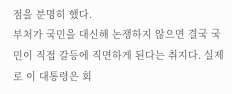점을 분명히 했다.
부처가 국민을 대신해 논쟁하지 않으면 결국 국민이 직접 갈등에 직면하게 된다는 취지다. 실제로 이 대통령은 회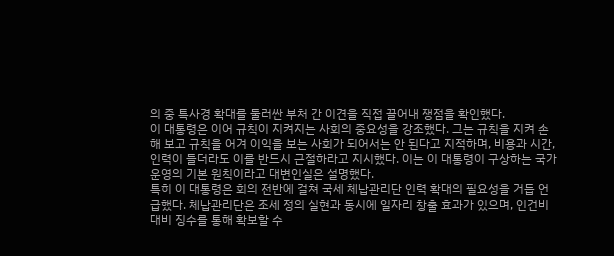의 중 특사경 확대를 둘러싼 부처 간 이견을 직접 끌어내 쟁점을 확인했다.
이 대통령은 이어 규칙이 지켜지는 사회의 중요성을 강조했다. 그는 규칙을 지켜 손해 보고 규칙을 어겨 이익을 보는 사회가 되어서는 안 된다고 지적하며, 비용과 시간, 인력이 들더라도 이를 반드시 근절하라고 지시했다. 이는 이 대통령이 구상하는 국가 운영의 기본 원칙이라고 대변인실은 설명했다.
특히 이 대통령은 회의 전반에 걸쳐 국세 체납관리단 인력 확대의 필요성을 거듭 언급했다. 체납관리단은 조세 정의 실현과 동시에 일자리 창출 효과가 있으며, 인건비 대비 징수를 통해 확보할 수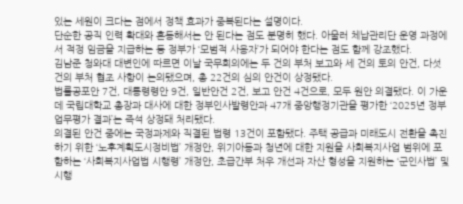있는 세원이 크다는 점에서 정책 효과가 중복된다는 설명이다.
단순한 공직 인력 확대와 혼동해서는 안 된다는 점도 분명히 했다. 아울러 체납관리단 운영 과정에서 적정 임금을 지급하는 등 정부가 ‘모범적 사용자’가 되어야 한다는 점도 함께 강조했다.
김남준 청와대 대변인에 따르면 이날 국무회의에는 두 건의 부처 보고와 세 건의 토의 안건, 다섯 건의 부처 협조 사항이 논의됐으며, 총 22건의 심의 안건이 상정됐다.
법률공포안 7건, 대통령령안 9건, 일반안건 2건, 보고 안건 4건으로, 모두 원안 의결됐다. 이 가운데 국립대학교 총장과 대사에 대한 정부인사발령안과 47개 중앙행정기관을 평가한 ‘2025년 정부업무평가 결과’는 즉석 상정돼 처리됐다.
의결된 안건 중에는 국정과제와 직결된 법령 13건이 포함됐다. 주택 공급과 미래도시 전환을 촉진하기 위한 ‘노후계획도시정비법’ 개정안, 위기아동과 청년에 대한 지원을 사회복지사업 범위에 포함하는 ‘사회복지사업법 시행령’ 개정안, 초급간부 처우 개선과 자산 형성을 지원하는 ‘군인사법’ 및 시행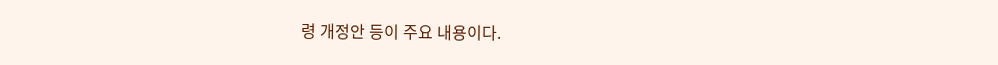령 개정안 등이 주요 내용이다.